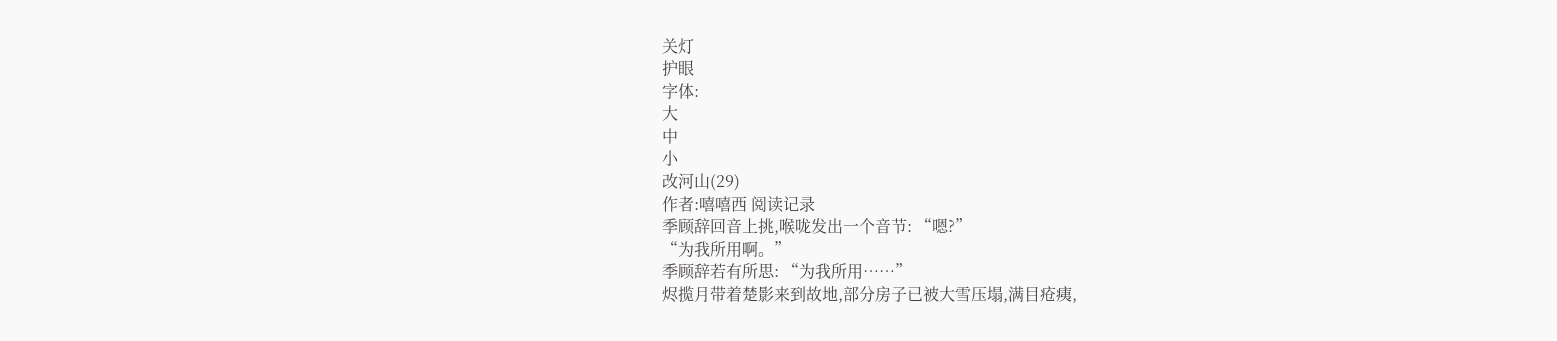关灯
护眼
字体:
大
中
小
改河山(29)
作者:嘻嘻西 阅读记录
季顾辞回音上挑,喉咙发出一个音节: “嗯?”
“为我所用啊。”
季顾辞若有所思: “为我所用……”
烬揽月带着楚影来到故地,部分房子已被大雪压塌,满目疮痍,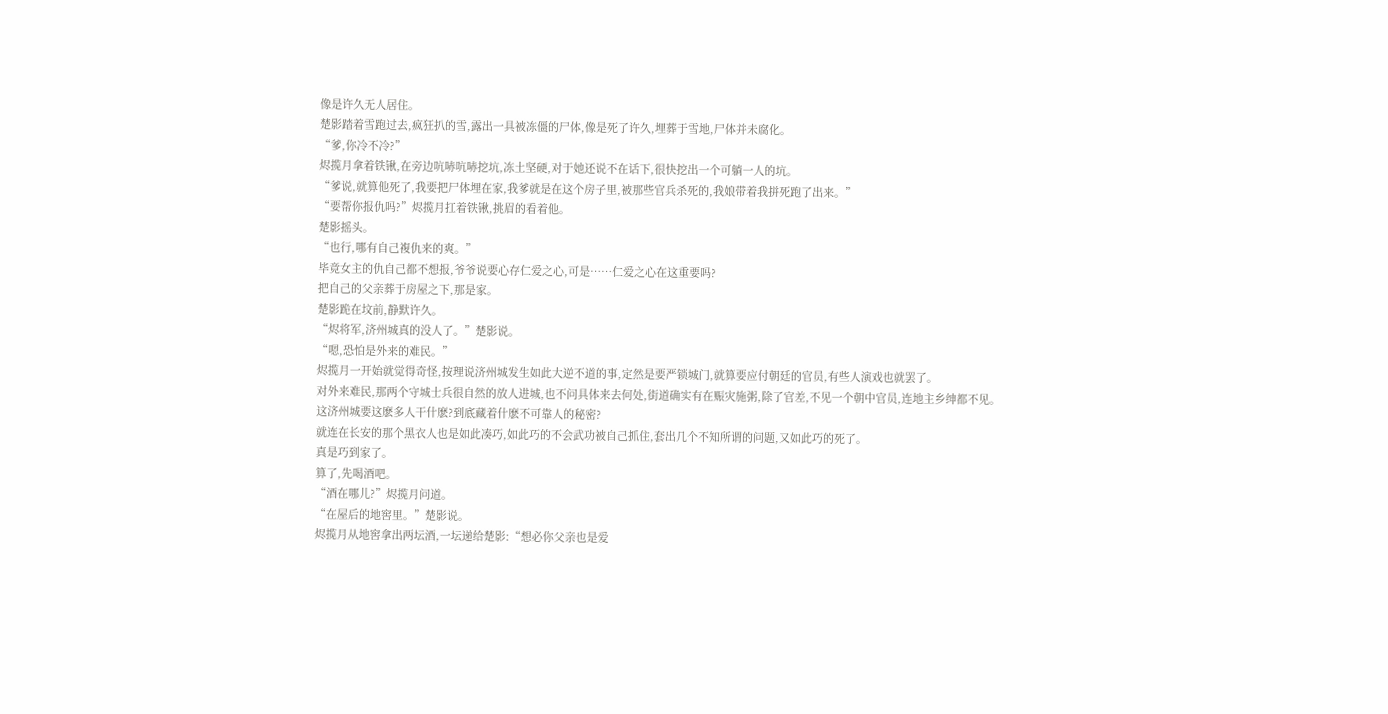像是许久无人居住。
楚影踏着雪跑过去,疯狂扒的雪,露出一具被冻僵的尸体,像是死了许久,埋葬于雪地,尸体并未腐化。
“爹,你冷不冷?”
烬揽月拿着铁锹,在旁边吭哧吭哧挖坑,冻土坚硬,对于她还说不在话下,很快挖出一个可躺一人的坑。
“爹说,就算他死了,我要把尸体埋在家,我爹就是在这个房子里,被那些官兵杀死的,我娘带着我拼死跑了出来。”
“要帮你报仇吗?”烬揽月扛着铁锹,挑眉的看着他。
楚影摇头。
“也行,哪有自己複仇来的爽。”
毕竟女主的仇自己都不想报,爷爷说要心存仁爱之心,可是……仁爱之心在这重要吗?
把自己的父亲葬于房屋之下,那是家。
楚影跪在坟前,静默许久。
“烬将军,济州城真的没人了。”楚影说。
“嗯,恐怕是外来的难民。”
烬揽月一开始就觉得奇怪,按理说济州城发生如此大逆不道的事,定然是要严锁城门,就算要应付朝廷的官员,有些人演戏也就罢了。
对外来难民,那两个守城士兵很自然的放人进城,也不问具体来去何处,街道确实有在赈灾施粥,除了官差,不见一个朝中官员,连地主乡绅都不见。
这济州城要这麽多人干什麽?到底藏着什麽不可靠人的秘密?
就连在长安的那个黑衣人也是如此凑巧,如此巧的不会武功被自己抓住,套出几个不知所谓的问题,又如此巧的死了。
真是巧到家了。
算了,先喝酒吧。
“酒在哪儿?”烬揽月问道。
“在屋后的地窖里。”楚影说。
烬揽月从地窖拿出两坛酒,一坛递给楚影:“想必你父亲也是爱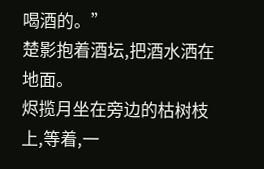喝酒的。”
楚影抱着酒坛,把酒水洒在地面。
烬揽月坐在旁边的枯树枝上,等着,一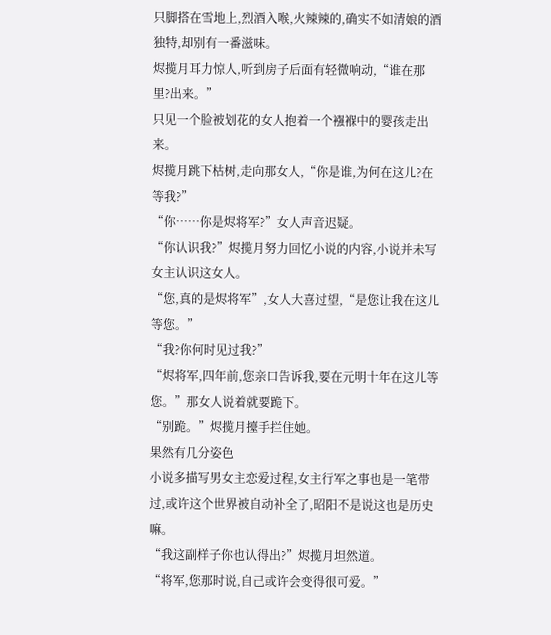只脚搭在雪地上,烈酒入喉,火辣辣的,确实不如清娘的酒独特,却别有一番滋味。
烬揽月耳力惊人,听到房子后面有轻微响动,“谁在那里?出来。”
只见一个脸被划花的女人抱着一个襁褓中的婴孩走出来。
烬揽月跳下枯树,走向那女人,“你是谁,为何在这儿?在等我?”
“你……你是烬将军?”女人声音迟疑。
“你认识我?”烬揽月努力回忆小说的内容,小说并未写女主认识这女人。
“您,真的是烬将军”,女人大喜过望,“是您让我在这儿等您。”
“我?你何时见过我?”
“烬将军,四年前,您亲口告诉我,要在元明十年在这儿等您。”那女人说着就要跪下。
“别跪。”烬揽月擡手拦住她。
果然有几分姿色
小说多描写男女主恋爱过程,女主行军之事也是一笔带过,或许这个世界被自动补全了,昭阳不是说这也是历史嘛。
“我这副样子你也认得出?”烬揽月坦然道。
“将军,您那时说,自己或许会变得很可爱。”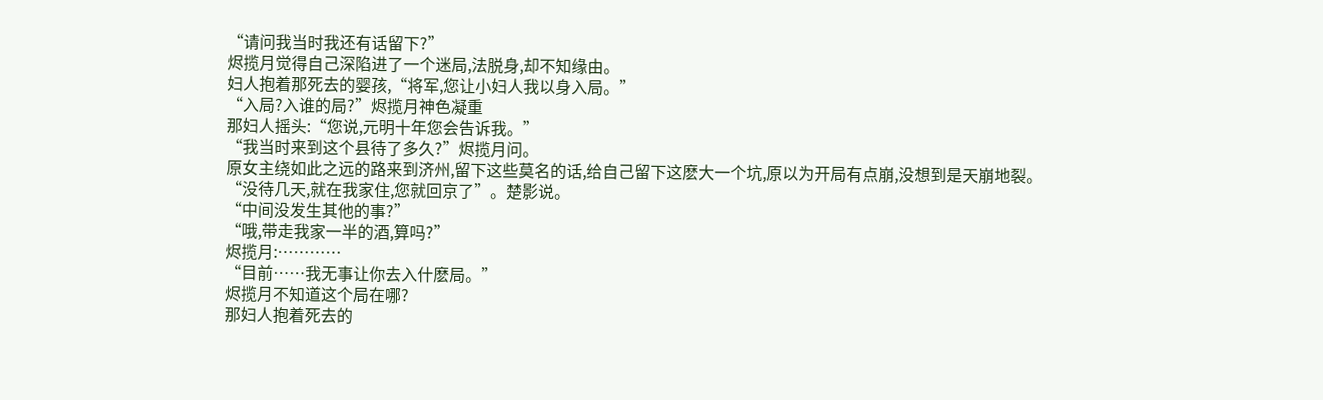“请问我当时我还有话留下?”
烬揽月觉得自己深陷进了一个迷局,法脱身,却不知缘由。
妇人抱着那死去的婴孩,“将军,您让小妇人我以身入局。”
“入局?入谁的局?”烬揽月神色凝重
那妇人摇头:“您说,元明十年您会告诉我。”
“我当时来到这个县待了多久?”烬揽月问。
原女主绕如此之远的路来到济州,留下这些莫名的话,给自己留下这麽大一个坑,原以为开局有点崩,没想到是天崩地裂。
“没待几天,就在我家住,您就回京了”。楚影说。
“中间没发生其他的事?”
“哦,带走我家一半的酒,算吗?”
烬揽月:…………
“目前……我无事让你去入什麽局。”
烬揽月不知道这个局在哪?
那妇人抱着死去的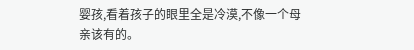婴孩,看着孩子的眼里全是冷漠,不像一个母亲该有的。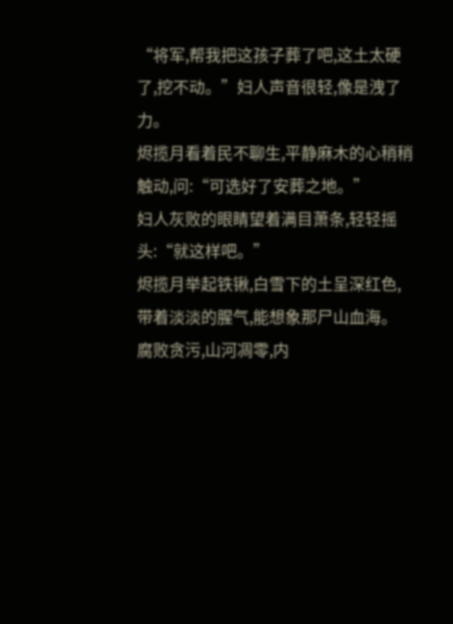“将军,帮我把这孩子葬了吧,这土太硬了,挖不动。”妇人声音很轻,像是洩了力。
烬揽月看着民不聊生,平静麻木的心稍稍触动,问:“可选好了安葬之地。”
妇人灰败的眼睛望着满目萧条,轻轻摇头:“就这样吧。”
烬揽月举起铁锹,白雪下的土呈深红色,带着淡淡的腥气,能想象那尸山血海。
腐败贪污,山河凋零,内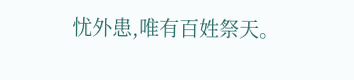忧外患,唯有百姓祭天。